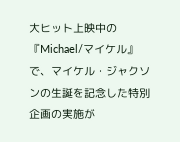大ヒット上映中の『Michael/マイケル』で、マイケル・ジャクソンの生誕を記念した特別企画の実施が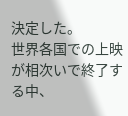決定した。
世界各国での上映が相次いで終了する中、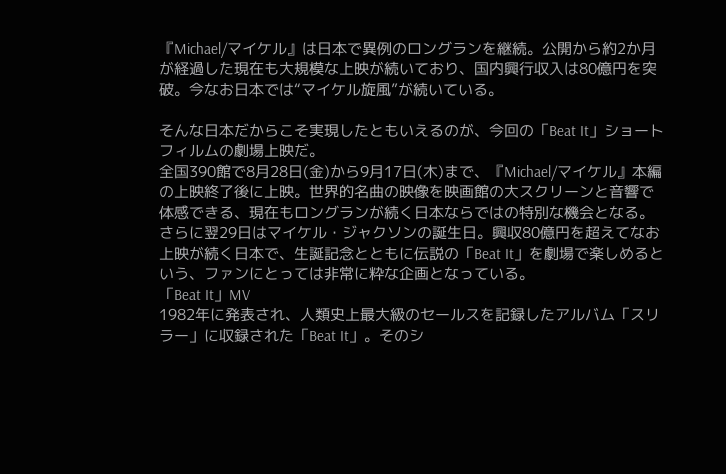『Michael/マイケル』は日本で異例のロングランを継続。公開から約2か月が経過した現在も大規模な上映が続いており、国内興行収入は80億円を突破。今なお日本では“マイケル旋風”が続いている。

そんな日本だからこそ実現したともいえるのが、今回の「Beat It」ショートフィルムの劇場上映だ。
全国390館で8月28日(金)から9月17日(木)まで、『Michael/マイケル』本編の上映終了後に上映。世界的名曲の映像を映画館の大スクリーンと音響で体感できる、現在もロングランが続く日本ならではの特別な機会となる。
さらに翌29日はマイケル・ジャクソンの誕生日。興収80億円を超えてなお上映が続く日本で、生誕記念とともに伝説の「Beat It」を劇場で楽しめるという、ファンにとっては非常に粋な企画となっている。
「Beat It」MV
1982年に発表され、人類史上最大級のセールスを記録したアルバム「スリラー」に収録された「Beat It」。そのシ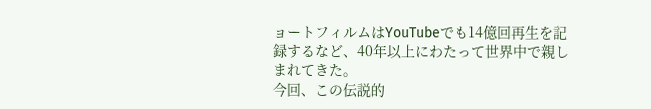ョートフィルムはYouTubeでも14億回再生を記録するなど、40年以上にわたって世界中で親しまれてきた。
今回、この伝説的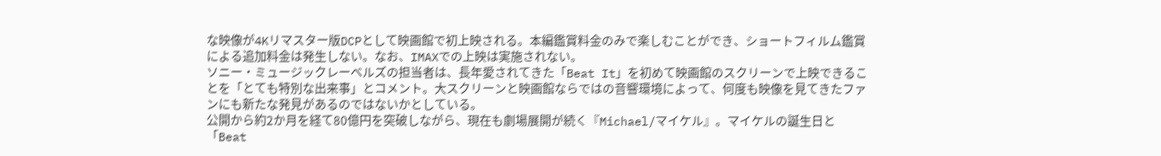な映像が4Kリマスター版DCPとして映画館で初上映される。本編鑑賞料金のみで楽しむことができ、ショートフィルム鑑賞による追加料金は発生しない。なお、IMAXでの上映は実施されない。
ソニー・ミュージックレーベルズの担当者は、長年愛されてきた「Beat It」を初めて映画館のスクリーンで上映できることを「とても特別な出来事」とコメント。大スクリーンと映画館ならではの音響環境によって、何度も映像を見てきたファンにも新たな発見があるのではないかとしている。
公開から約2か月を経て80億円を突破しながら、現在も劇場展開が続く『Michael/マイケル』。マイケルの誕生日と「Beat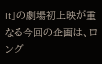It」の劇場初上映が重なる今回の企画は、ロング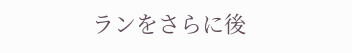ランをさらに後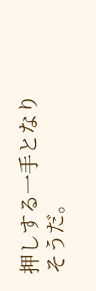押しする一手となりそうだ。